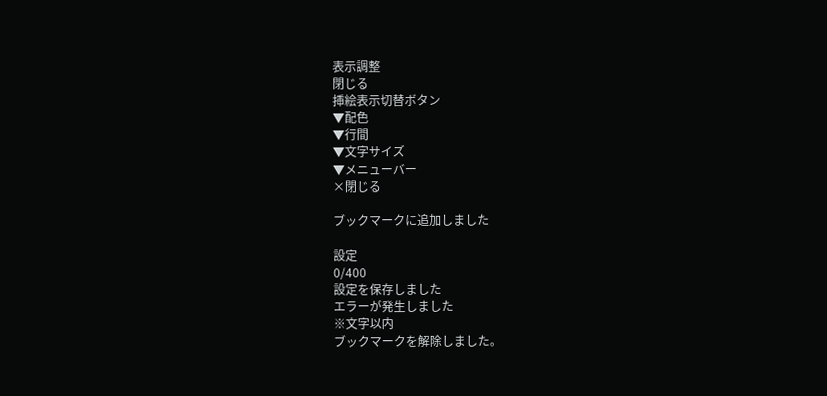表示調整
閉じる
挿絵表示切替ボタン
▼配色
▼行間
▼文字サイズ
▼メニューバー
×閉じる

ブックマークに追加しました

設定
0/400
設定を保存しました
エラーが発生しました
※文字以内
ブックマークを解除しました。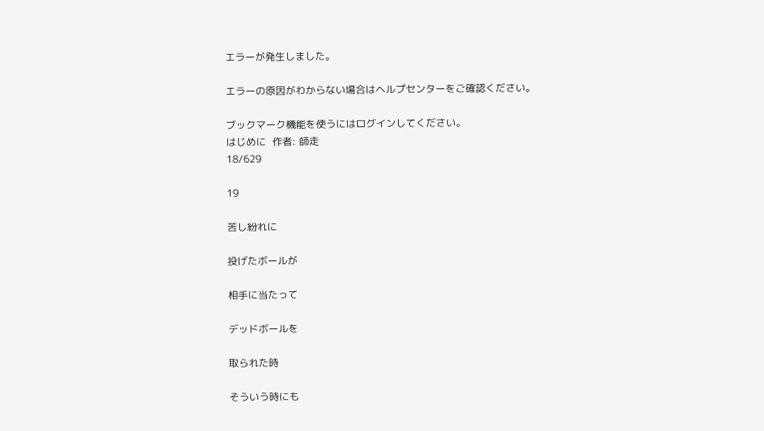エラーが発生しました。

エラーの原因がわからない場合はヘルプセンターをご確認ください。

ブックマーク機能を使うにはログインしてください。
はじめに  作者: 師走
18/629

19

苦し紛れに

投げたボールが

相手に当たって

デッドボールを

取られた時

そういう時にも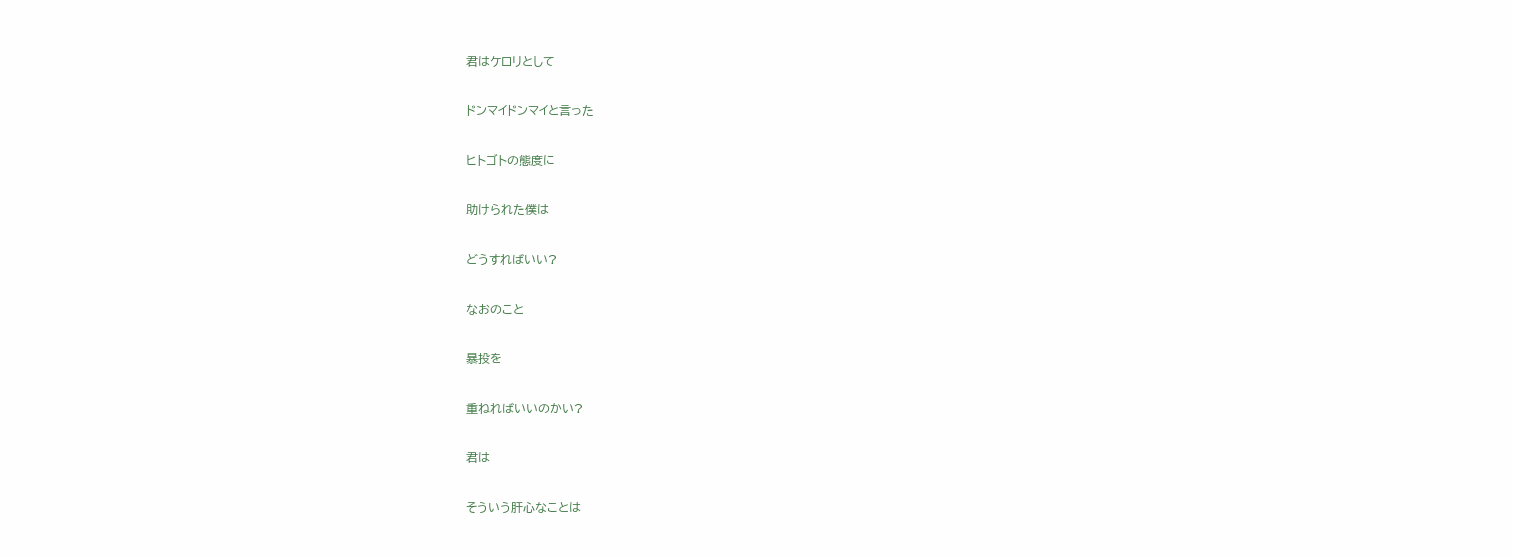君はケロリとして

ドンマイドンマイと言った

ヒトゴトの態度に

助けられた僕は

どうすればいい?

なおのこと

暴投を

重ねればいいのかい?

君は

そういう肝心なことは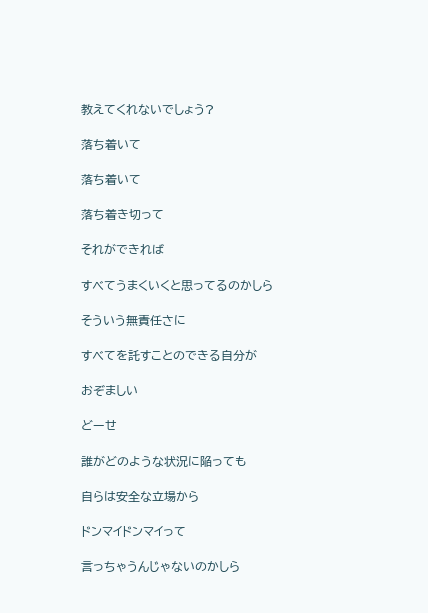教えてくれないでしょう?

落ち着いて

落ち着いて

落ち着き切って

それができれば

すべてうまくいくと思ってるのかしら

そういう無責任さに

すべてを託すことのできる自分が

おぞましい

どーせ

誰がどのような状況に陥っても

自らは安全な立場から

ドンマイドンマイって

言っちゃうんじゃないのかしら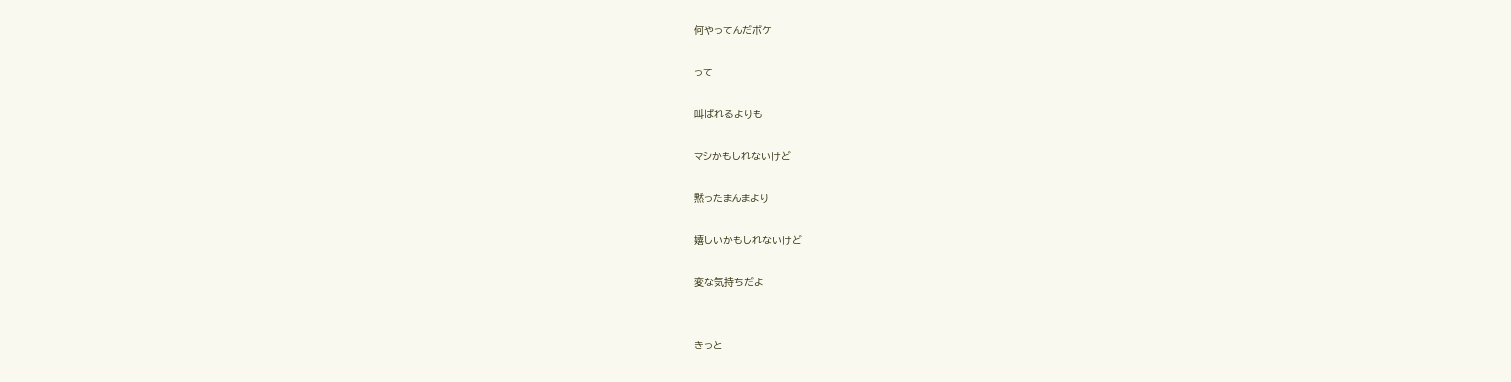何やってんだボケ

って

叫ばれるよりも

マシかもしれないけど

黙ったまんまより

嬉しいかもしれないけど

変な気持ちだよ


きっと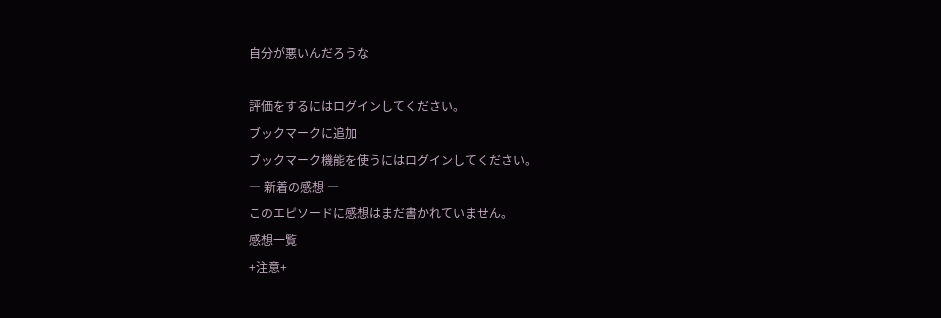自分が悪いんだろうな

評価をするにはログインしてください。
ブックマークに追加
ブックマーク機能を使うにはログインしてください。
― 新着の感想 ―
このエピソードに感想はまだ書かれていません。
感想一覧
+注意+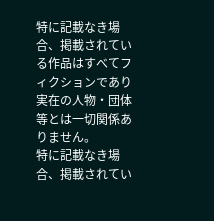特に記載なき場合、掲載されている作品はすべてフィクションであり実在の人物・団体等とは一切関係ありません。
特に記載なき場合、掲載されてい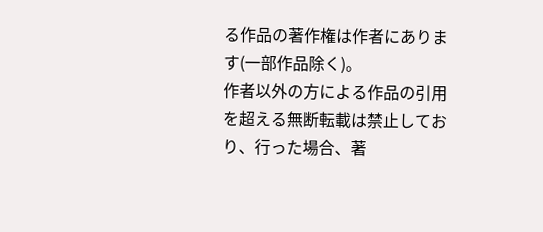る作品の著作権は作者にあります(一部作品除く)。
作者以外の方による作品の引用を超える無断転載は禁止しており、行った場合、著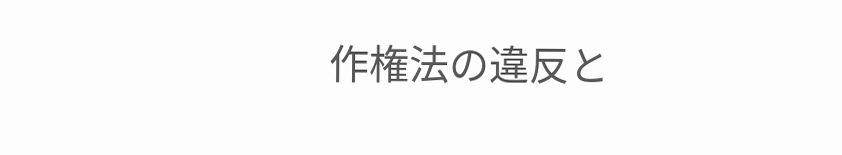作権法の違反と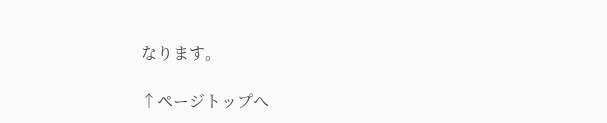なります。

↑ページトップへ